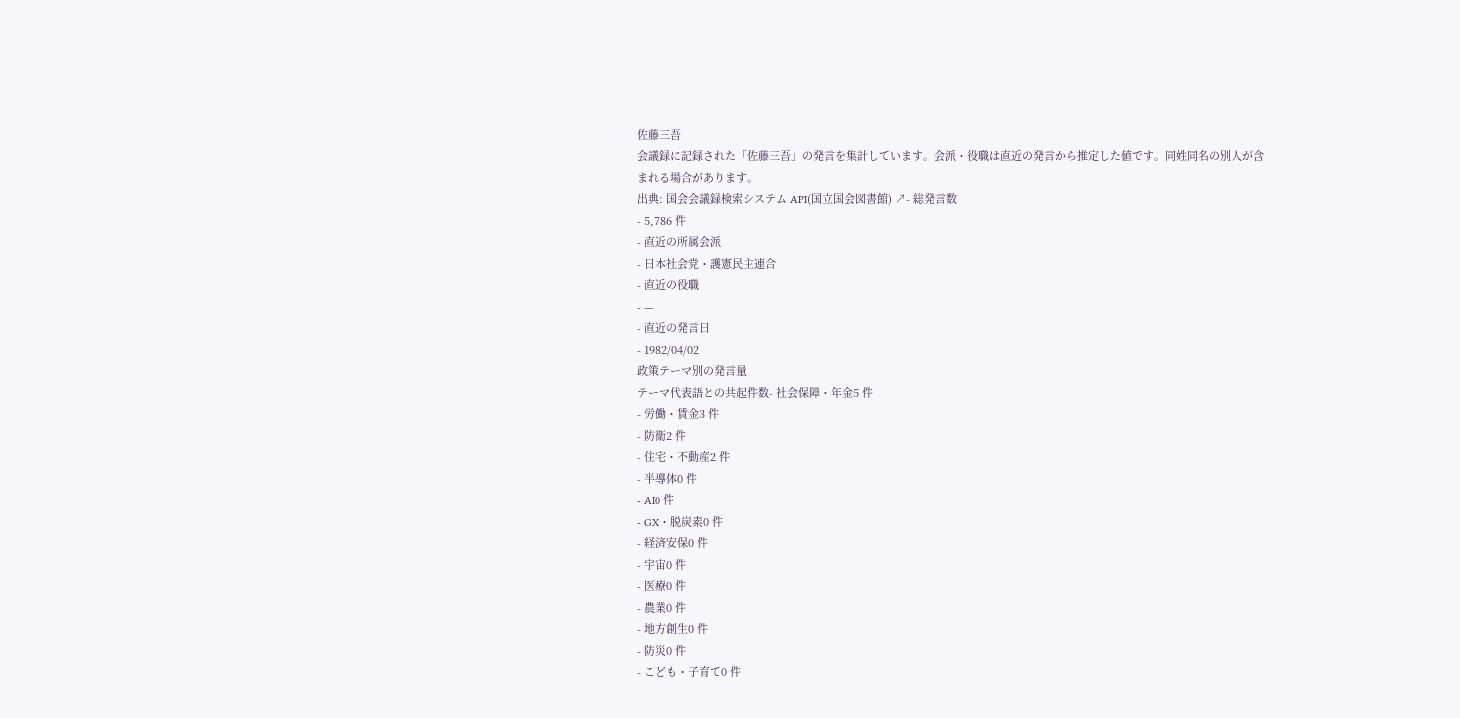佐藤三吾
会議録に記録された「佐藤三吾」の発言を集計しています。会派・役職は直近の発言から推定した値です。同姓同名の別人が含まれる場合があります。
出典: 国会会議録検索システム API(国立国会図書館) ↗- 総発言数
- 5,786 件
- 直近の所属会派
- 日本社会党・護憲民主連合
- 直近の役職
- —
- 直近の発言日
- 1982/04/02
政策テーマ別の発言量
テーマ代表語との共起件数- 社会保障・年金5 件
- 労働・賃金3 件
- 防衛2 件
- 住宅・不動産2 件
- 半導体0 件
- AI0 件
- GX・脱炭素0 件
- 経済安保0 件
- 宇宙0 件
- 医療0 件
- 農業0 件
- 地方創生0 件
- 防災0 件
- こども・子育て0 件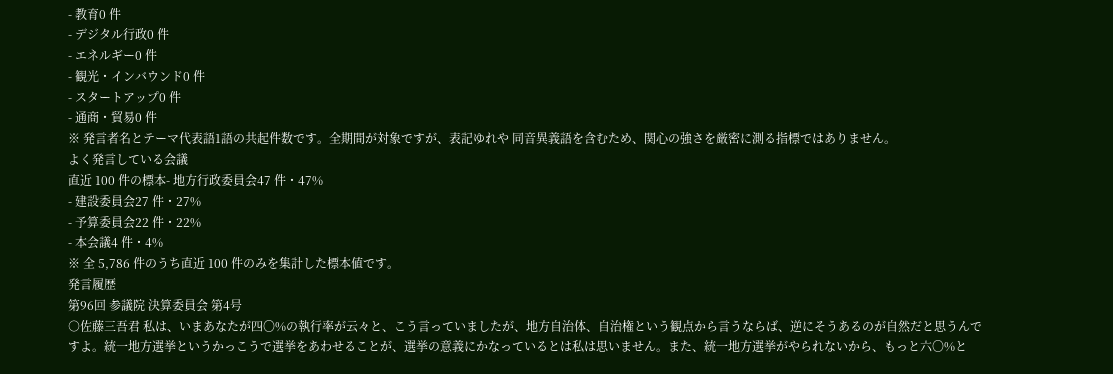- 教育0 件
- デジタル行政0 件
- エネルギー0 件
- 観光・インバウンド0 件
- スタートアップ0 件
- 通商・貿易0 件
※ 発言者名とテーマ代表語1語の共起件数です。全期間が対象ですが、表記ゆれや 同音異義語を含むため、関心の強さを厳密に測る指標ではありません。
よく発言している会議
直近 100 件の標本- 地方行政委員会47 件・47%
- 建設委員会27 件・27%
- 予算委員会22 件・22%
- 本会議4 件・4%
※ 全 5,786 件のうち直近 100 件のみを集計した標本値です。
発言履歴
第96回 参議院 決算委員会 第4号
○佐藤三吾君 私は、いまあなたが四〇%の執行率が云々と、こう言っていましたが、地方自治体、自治権という観点から言うならば、逆にそうあるのが自然だと思うんですよ。統一地方選挙というかっこうで選挙をあわせることが、選挙の意義にかなっているとは私は思いません。また、統一地方選挙がやられないから、もっと六〇%と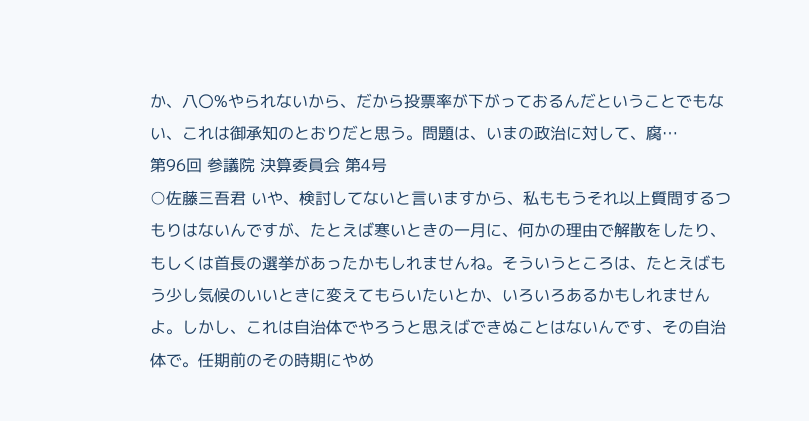か、八〇%やられないから、だから投票率が下がっておるんだということでもない、これは御承知のとおりだと思う。問題は、いまの政治に対して、腐…
第96回 参議院 決算委員会 第4号
○佐藤三吾君 いや、検討してないと言いますから、私ももうそれ以上質問するつもりはないんですが、たとえば寒いときの一月に、何かの理由で解散をしたり、もしくは首長の選挙があったかもしれませんね。そういうところは、たとえばもう少し気候のいいときに変えてもらいたいとか、いろいろあるかもしれませんよ。しかし、これは自治体でやろうと思えばできぬことはないんです、その自治体で。任期前のその時期にやめ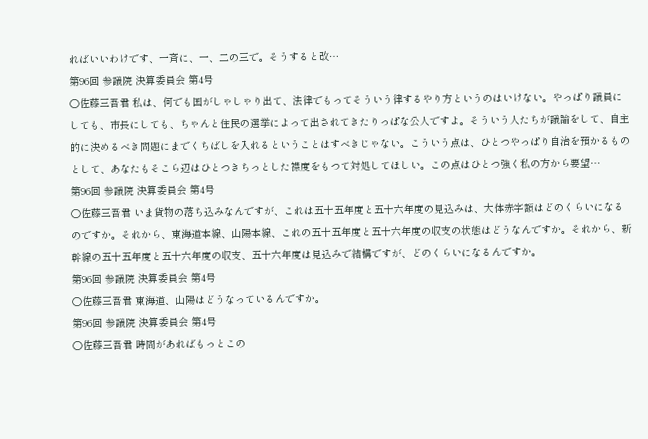ればいいわけです、一斉に、一、二の三で。そうすると改…
第96回 参議院 決算委員会 第4号
○佐藤三吾君 私は、何でも国がしゃしゃり出て、法律でもってそういう律するやり方というのはいけない。やっぱり議員にしても、市長にしても、ちゃんと住民の選挙によって出されてきたりっぱな公人ですよ。そういう人たちが議論をして、自主的に決めるべき問題にまでくちばしを入れるということはすべきじゃない。こういう点は、ひとつやっぱり自治を預かるものとして、あなたもそこら辺はひとつきちっとした襟度をもつて対処してほしい。この点はひとつ強く私の方から要望…
第96回 参議院 決算委員会 第4号
○佐藤三吾君 いま貨物の落ち込みなんですが、これは五十五年度と五十六年度の見込みは、大体赤字額はどのくらいになるのですか。それから、東海道本線、山陽本線、これの五十五年度と五十六年度の収支の状態はどうなんですか。それから、新幹線の五十五年度と五十六年度の収支、五十六年度は見込みで結構ですが、どのくらいになるんですか。
第96回 参議院 決算委員会 第4号
○佐藤三吾君 東海道、山陽はどうなっているんですか。
第96回 参議院 決算委員会 第4号
○佐藤三吾君 時間があればもっとこの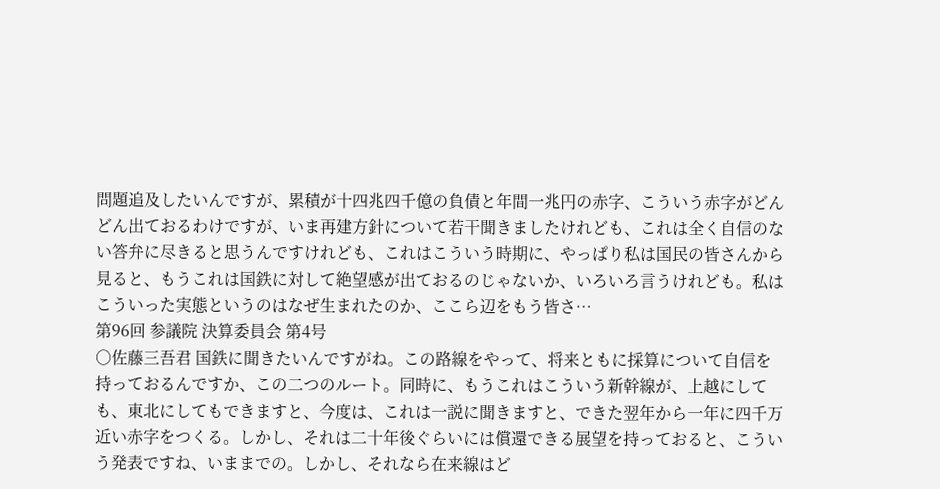問題追及したいんですが、累積が十四兆四千億の負債と年間一兆円の赤字、こういう赤字がどんどん出ておるわけですが、いま再建方針について若干聞きましたけれども、これは全く自信のない答弁に尽きると思うんですけれども、これはこういう時期に、やっぱり私は国民の皆さんから見ると、もうこれは国鉄に対して絶望感が出ておるのじゃないか、いろいろ言うけれども。私はこういった実態というのはなぜ生まれたのか、ここら辺をもう皆さ…
第96回 参議院 決算委員会 第4号
○佐藤三吾君 国鉄に聞きたいんですがね。この路線をやって、将来ともに採算について自信を持っておるんですか、この二つのルート。同時に、もうこれはこういう新幹線が、上越にしても、東北にしてもできますと、今度は、これは一説に聞きますと、できた翌年から一年に四千万近い赤字をつくる。しかし、それは二十年後ぐらいには償還できる展望を持っておると、こういう発表ですね、いままでの。しかし、それなら在来線はど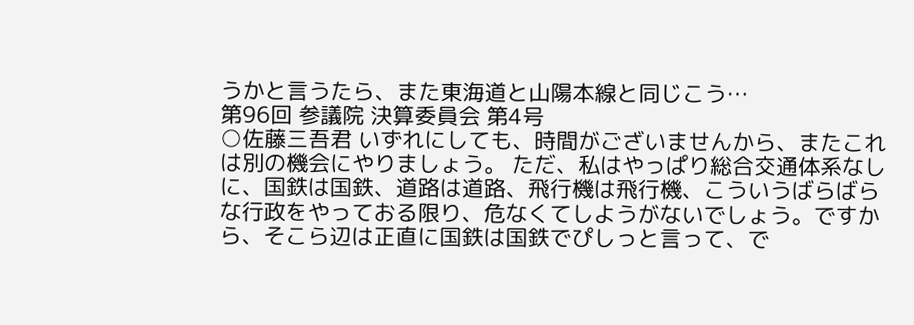うかと言うたら、また東海道と山陽本線と同じこう…
第96回 参議院 決算委員会 第4号
○佐藤三吾君 いずれにしても、時間がございませんから、またこれは別の機会にやりましょう。 ただ、私はやっぱり総合交通体系なしに、国鉄は国鉄、道路は道路、飛行機は飛行機、こういうばらばらな行政をやっておる限り、危なくてしようがないでしょう。ですから、そこら辺は正直に国鉄は国鉄でぴしっと言って、で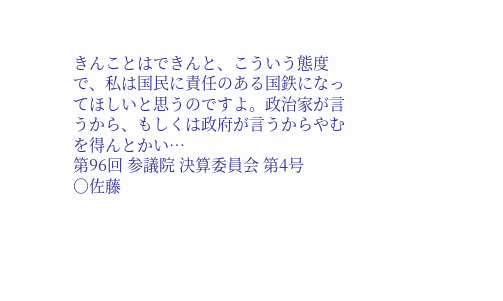きんことはできんと、こういう態度で、私は国民に責任のある国鉄になってほしいと思うのですよ。政治家が言うから、もしくは政府が言うからやむを得んとかい…
第96回 参議院 決算委員会 第4号
○佐藤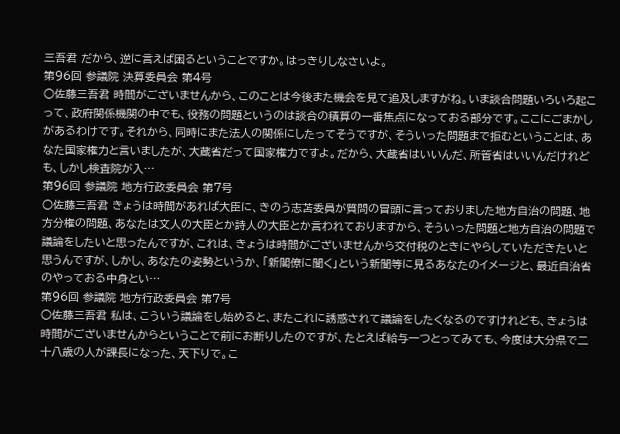三吾君 だから、逆に言えば困るということですか。はっきりしなさいよ。
第96回 参議院 決算委員会 第4号
○佐藤三吾君 時間がございませんから、このことは今後また機会を見て追及しますがね。いま談合問題いろいろ起こって、政府関係機関の中でも、役務の問題というのは談合の積算の一番焦点になっておる部分です。ここにごまかしがあるわけです。それから、同時にまた法人の関係にしたってそうですが、そういった問題まで拒むということは、あなた国家権力と言いましたが、大蔵省だって国家権力ですよ。だから、大蔵省はいいんだ、所管省はいいんだけれども、しかし検査院が入…
第96回 参議院 地方行政委員会 第7号
○佐藤三吾君 きょうは時間があれば大臣に、きのう志苫委員が質問の冒頭に言っておりました地方自治の問題、地方分権の問題、あなたは文人の大臣とか詩人の大臣とか言われておりますから、そういった問題と地方自治の問題で議論をしたいと思ったんですが、これは、きょうは時間がございませんから交付税のときにやらしていただきたいと思うんですが、しかし、あなたの姿勢というか、「新閣僚に聞く」という新聞等に見るあなたのイメージと、最近自治省のやっておる中身とい…
第96回 参議院 地方行政委員会 第7号
○佐藤三吾君 私は、こういう議論をし始めると、またこれに誘惑されて議論をしたくなるのですけれども、きょうは時間がございませんからということで前にお断りしたのですが、たとえば給与一つとってみても、今度は大分県で二十八歳の人が課長になった、天下りで。こ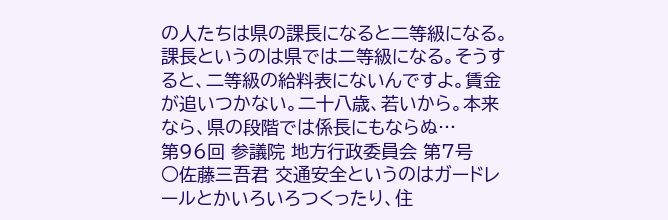の人たちは県の課長になると二等級になる。課長というのは県では二等級になる。そうすると、二等級の給料表にないんですよ。賃金が追いつかない。二十八歳、若いから。本来なら、県の段階では係長にもならぬ…
第96回 参議院 地方行政委員会 第7号
○佐藤三吾君 交通安全というのはガードレールとかいろいろつくったり、住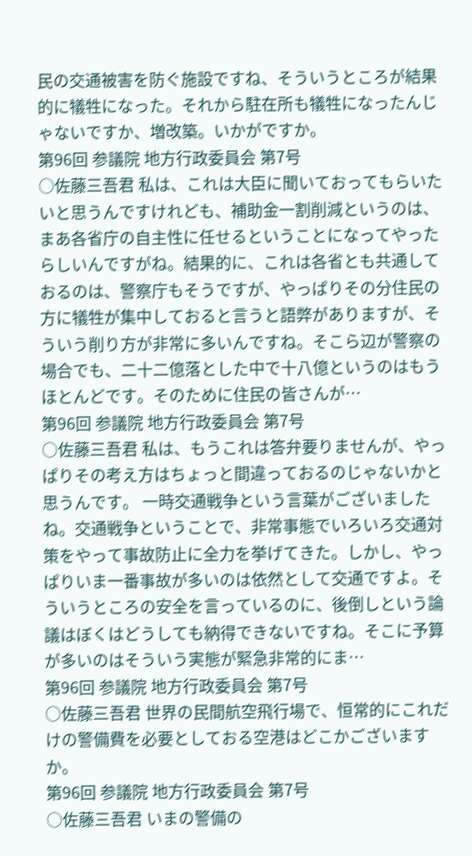民の交通被害を防ぐ施設ですね、そういうところが結果的に犠牲になった。それから駐在所も犠牲になったんじゃないですか、増改築。いかがですか。
第96回 参議院 地方行政委員会 第7号
○佐藤三吾君 私は、これは大臣に聞いておってもらいたいと思うんですけれども、補助金一割削減というのは、まあ各省庁の自主性に任せるということになってやったらしいんですがね。結果的に、これは各省とも共通しておるのは、警察庁もそうですが、やっぱりその分住民の方に犠牲が集中しておると言うと語弊がありますが、そういう削り方が非常に多いんですね。そこら辺が警察の場合でも、二十二億落とした中で十八億というのはもうほとんどです。そのために住民の皆さんが…
第96回 参議院 地方行政委員会 第7号
○佐藤三吾君 私は、もうこれは答弁要りませんが、やっぱりその考え方はちょっと間違っておるのじゃないかと思うんです。 一時交通戦争という言葉がございましたね。交通戦争ということで、非常事態でいろいろ交通対策をやって事故防止に全力を挙げてきた。しかし、やっぱりいま一番事故が多いのは依然として交通ですよ。そういうところの安全を言っているのに、後倒しという論議はぼくはどうしても納得できないですね。そこに予算が多いのはそういう実態が緊急非常的にま…
第96回 参議院 地方行政委員会 第7号
○佐藤三吾君 世界の民間航空飛行場で、恒常的にこれだけの警備費を必要としておる空港はどこかございますか。
第96回 参議院 地方行政委員会 第7号
○佐藤三吾君 いまの警備の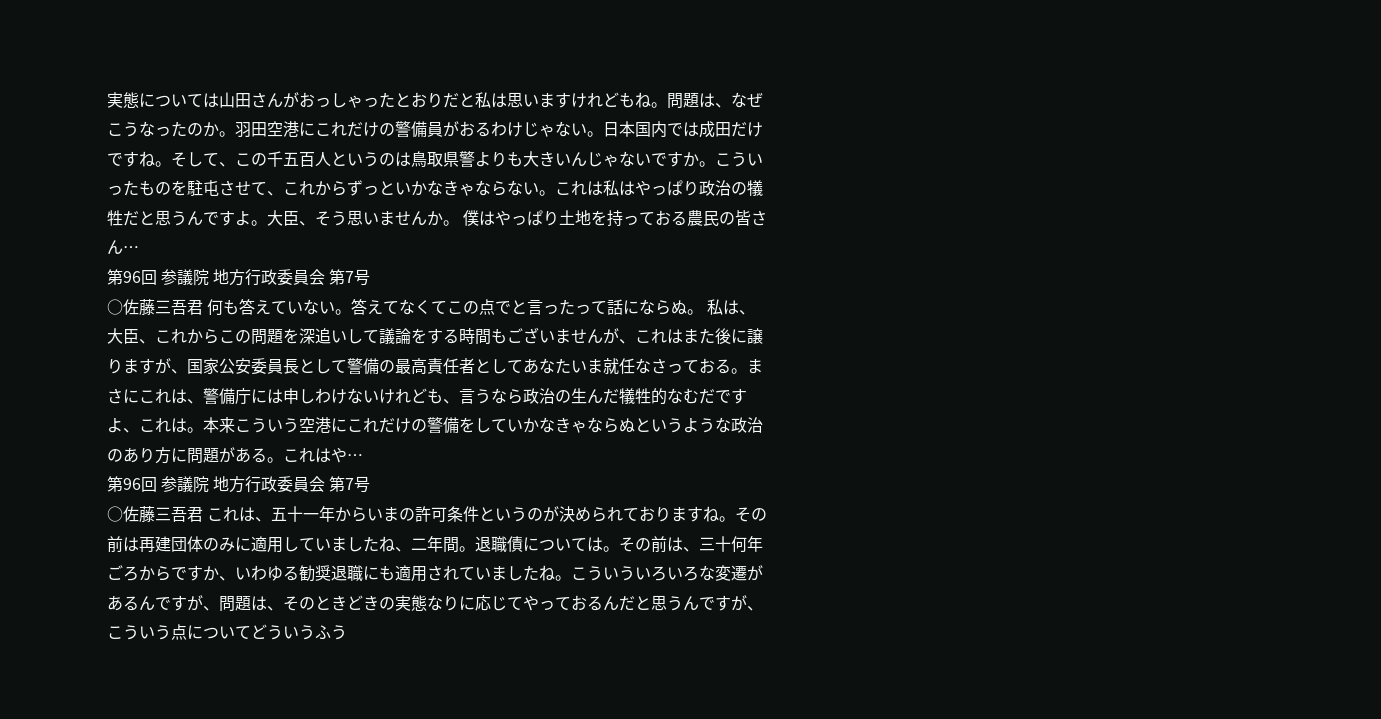実態については山田さんがおっしゃったとおりだと私は思いますけれどもね。問題は、なぜこうなったのか。羽田空港にこれだけの警備員がおるわけじゃない。日本国内では成田だけですね。そして、この千五百人というのは鳥取県警よりも大きいんじゃないですか。こういったものを駐屯させて、これからずっといかなきゃならない。これは私はやっぱり政治の犠牲だと思うんですよ。大臣、そう思いませんか。 僕はやっぱり土地を持っておる農民の皆さん…
第96回 参議院 地方行政委員会 第7号
○佐藤三吾君 何も答えていない。答えてなくてこの点でと言ったって話にならぬ。 私は、大臣、これからこの問題を深追いして議論をする時間もございませんが、これはまた後に譲りますが、国家公安委員長として警備の最高責任者としてあなたいま就任なさっておる。まさにこれは、警備庁には申しわけないけれども、言うなら政治の生んだ犠牲的なむだですよ、これは。本来こういう空港にこれだけの警備をしていかなきゃならぬというような政治のあり方に問題がある。これはや…
第96回 参議院 地方行政委員会 第7号
○佐藤三吾君 これは、五十一年からいまの許可条件というのが決められておりますね。その前は再建団体のみに適用していましたね、二年間。退職債については。その前は、三十何年ごろからですか、いわゆる勧奨退職にも適用されていましたね。こういういろいろな変遷があるんですが、問題は、そのときどきの実態なりに応じてやっておるんだと思うんですが、こういう点についてどういうふう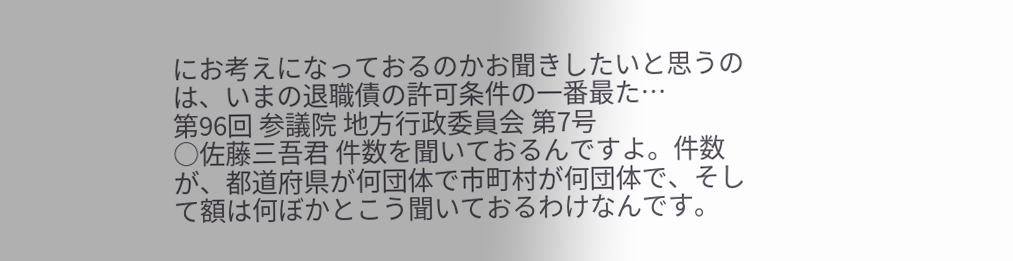にお考えになっておるのかお聞きしたいと思うのは、いまの退職債の許可条件の一番最た…
第96回 参議院 地方行政委員会 第7号
○佐藤三吾君 件数を聞いておるんですよ。件数が、都道府県が何団体で市町村が何団体で、そして額は何ぼかとこう聞いておるわけなんです。